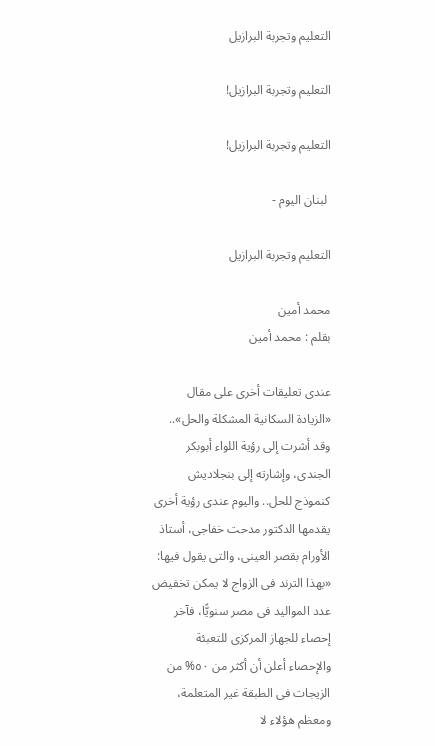التعليم وتجربة البرازيل

التعليم وتجربة البرازيل!

التعليم وتجربة البرازيل!

 لبنان اليوم -

التعليم وتجربة البرازيل

محمد أمين
بقلم : محمد أمين

عندى تعليقات أخرى على مقال «الزيادة السكانية المشكلة والحل».. وقد أشرت إلى رؤية اللواء أبوبكر الجندى، وإشارته إلى بنجلاديش كنموذج للحل.. واليوم عندى رؤية أخرى يقدمها الدكتور مدحت خفاجى، أستاذ الأورام بقصر العينى، والتى يقول فيها: «بهذا الترند فى الزواج لا يمكن تخفيض عدد المواليد فى مصر سنويًّا، فآخر إحصاء للجهاز المركزى للتعبئة والإحصاء أعلن أن أكثر من ٥٠% من الزيجات فى الطبقة غير المتعلمة، ومعظم هؤلاء لا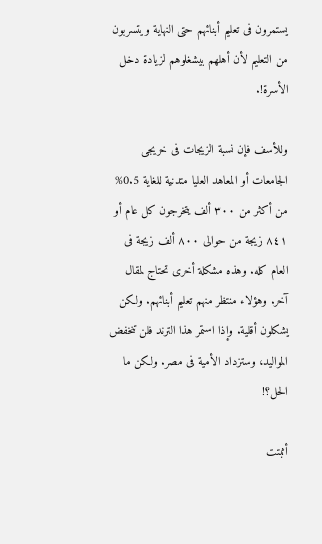يستمرون فى تعليم أبنائهم حتى النهاية ويتسربون من التعليم لأن أهلهم بيشغلوهم لزيادة دخل الأسرة!.

وللأسف فإن نسبة الزيجات فى خريجى الجامعات أو المعاهد العليا متدنية للغاية 0.5% من أكثر من ٣٠٠ ألف يتخرجون كل عام أو ٨٤١ زيجة من حوالى ٨٠٠ ألف زيجة فى العام كله. وهذه مشكلة أخرى تحتاج لمقال آخر. وهؤلاء منتظر منهم تعليم أبنائهم. ولكن يشكلون أقلية. وإذا استمر هذا الترند فلن تنخفض المواليد، وستزداد الأمية فى مصر. ولكن ما الحل؟!

أثبتت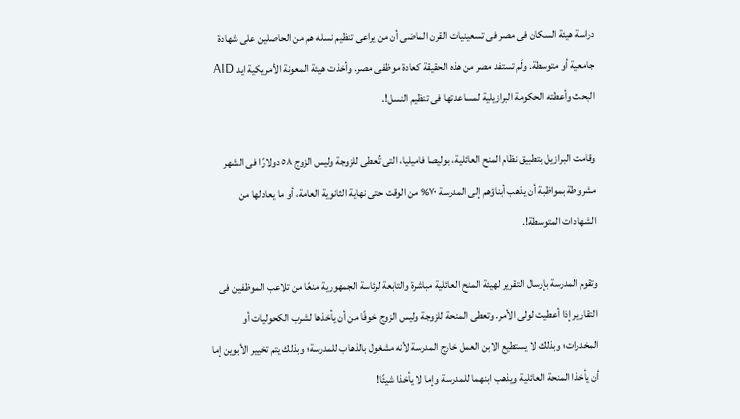دراسة هيئة السكان فى مصر فى تسعينيات القرن الماضى أن من يراعى تنظيم نسله هم من الحاصلين على شهادة جامعية أو متوسطة. ولَم تستفد مصر من هذه الحقيقة كعادة موظفى مصر. وأخذت هيئة المعونة الأمريكية ايد AID البحث وأعطته الحكومة البرازيلية لمساعدتها فى تنظيم النسل!.

وقامت البرازيل بتطبيق نظام المنح العائلية، بوليصا فاميليا، التى تُعطى للزوجة وليس الزوج ٥٨ دولارًا فى الشهر مشروطة بمواظبة أن يذهب أبناؤهم إلى المدرسة ٧٠% من الوقت حتى نهاية الثانوية العامة، أو ما يعادلها من الشهادات المتوسطة!.

وتقوم المدرسة بإرسال التقرير لهيئة المنح العائلية مباشرة والتابعة لرئاسة الجمهورية منعًا من تلاعب الموظفين فى التقارير إذا أعطيت لولى الأمر. وتعطى المنحة للزوجة وليس الزوج خوفًا من أن يأخذها لشرب الكحوليات أو المخدرات؛ وبذلك لا يستطيع الابن العمل خارج المدرسة لأنه مشغول بالذهاب للمدرسة؛ وبذلك يتم تخيير الأبوين إما أن يأخذا المنحة العائلية ويذهب ابنهما للمدرسة وإما لا يأخذا شيئًا!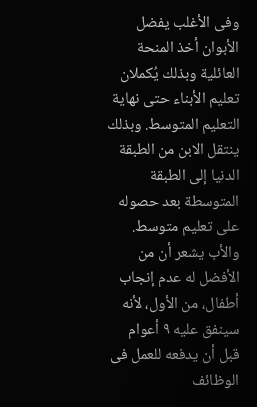وفى الأغلب يفضل الأبوان أخذ المنحة العائلية وبذلك يُكملان تعليم الأبناء حتى نهاية التعليم المتوسط. وبذلك ينتقل الابن من الطبقة الدنيا إلى الطبقة المتوسطة بعد حصوله على تعليم متوسط. والأب يشعر أن من الأفضل له عدم إنجاب أطفال، من الأول، لأنه سينفق عليه ٩ أعوام قبل أن يدفعه للعمل فى الوظائف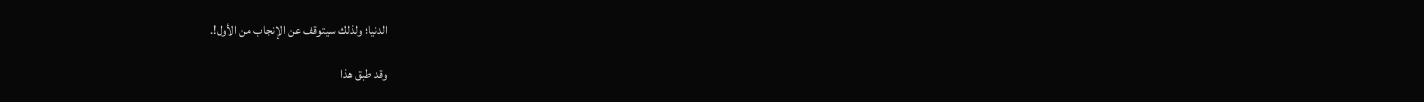الدنيا؛ ولذلك سيتوقف عن الإنجاب من الأول!.

وقد طبق هذا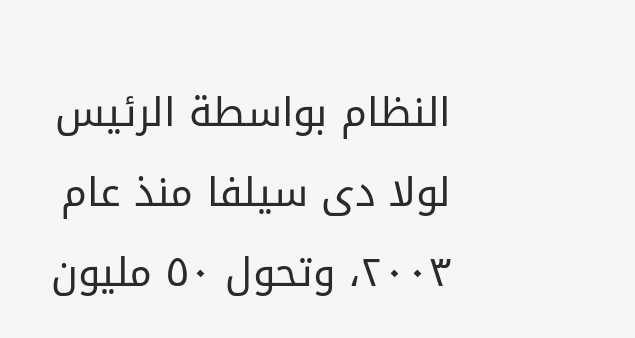النظام بواسطة الرئيس لولا دى سيلفا منذ عام ٢٠٠٣، وتحول ٥٠ مليون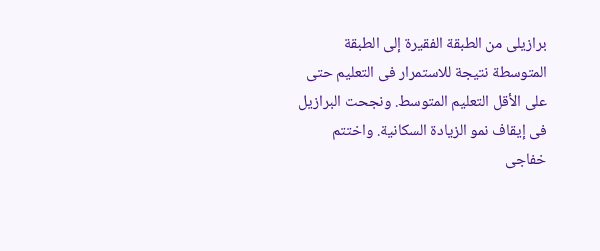برازيلى من الطبقة الفقيرة إلى الطبقة المتوسطة نتيجة للاستمرار فى التعليم حتى على الأقل التعليم المتوسط. ونجحت البرازيل فى إيقاف نمو الزيادة السكانية. واختتم خفاجى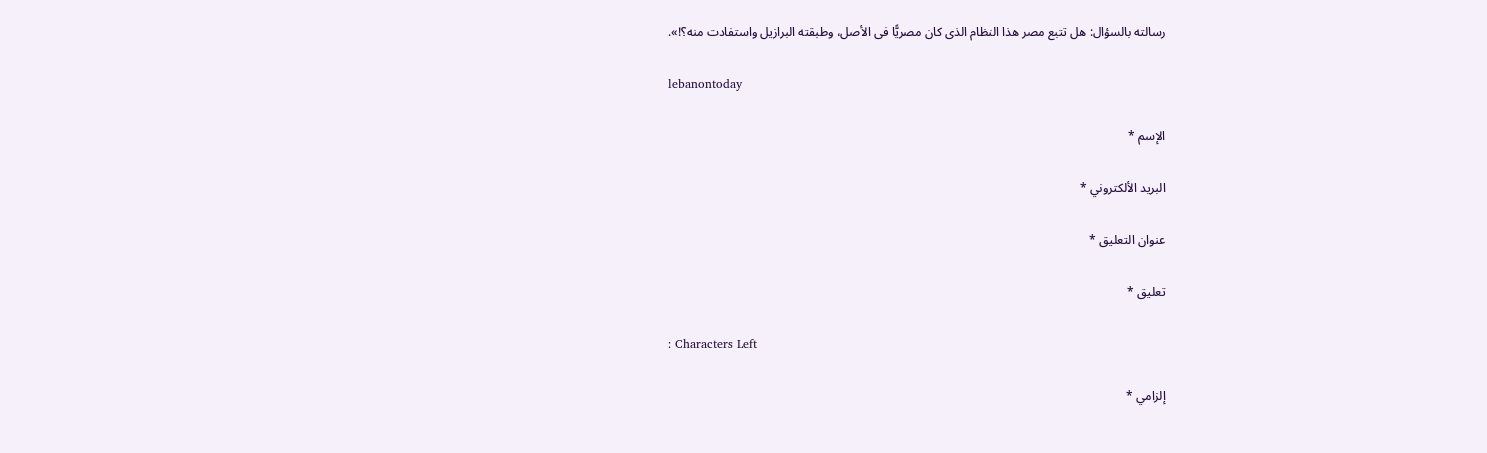رسالته بالسؤال: هل تتبع مصر هذا النظام الذى كان مصريًّا فى الأصل، وطبقته البرازيل واستفادت منه؟!».

lebanontoday

الإسم *

البريد الألكتروني *

عنوان التعليق *

تعليق *

: Characters Left

إلزامي *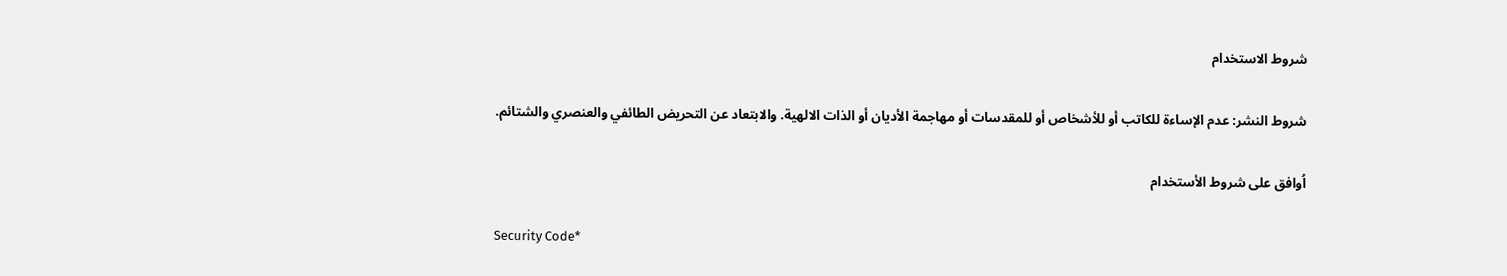شروط الاستخدام

شروط النشر: عدم الإساءة للكاتب أو للأشخاص أو للمقدسات أو مهاجمة الأديان أو الذات الالهية. والابتعاد عن التحريض الطائفي والعنصري والشتائم.

اُوافق على شروط الأستخدام

Security Code*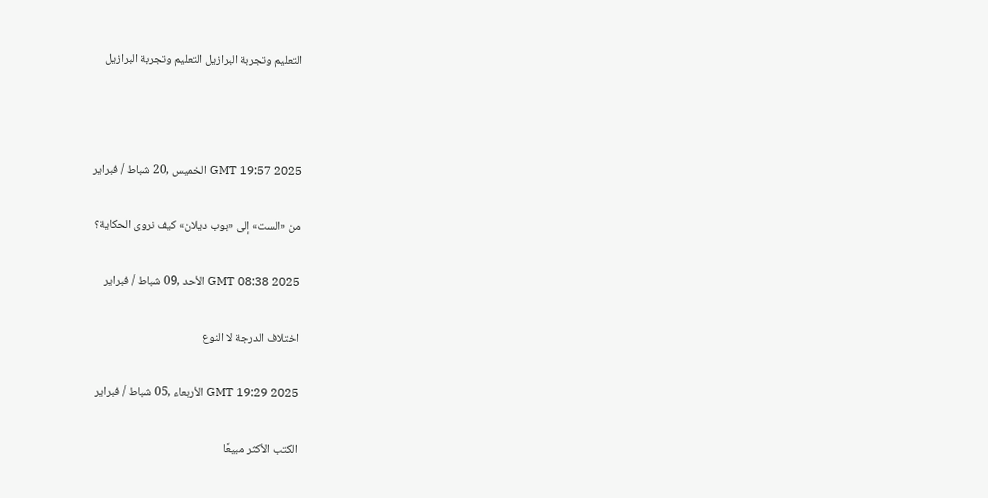التعليم وتجربة البرازيل التعليم وتجربة البرازيل



GMT 19:57 2025 الخميس ,20 شباط / فبراير

من «الست» إلى «بوب ديلان» كيف نروى الحكاية؟

GMT 08:38 2025 الأحد ,09 شباط / فبراير

اختلاف الدرجة لا النوع

GMT 19:29 2025 الأربعاء ,05 شباط / فبراير

الكتب الأكثر مبيعًا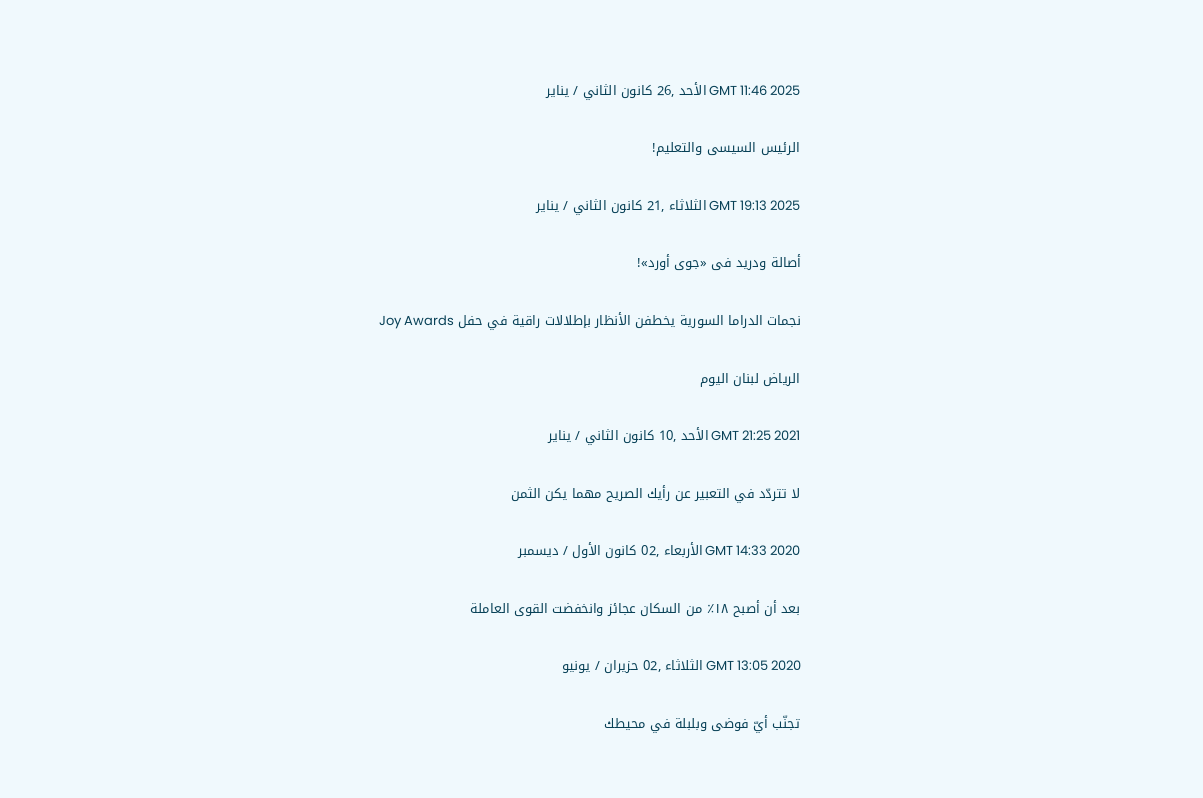GMT 11:46 2025 الأحد ,26 كانون الثاني / يناير

الرئيس السيسى والتعليم!

GMT 19:13 2025 الثلاثاء ,21 كانون الثاني / يناير

أصالة ودريد فى «جوى أورد»!

نجمات الدراما السورية يخطفن الأنظار بإطلالات راقية في حفل Joy Awards

الرياض لبنان اليوم

GMT 21:25 2021 الأحد ,10 كانون الثاني / يناير

لا تتردّد في التعبير عن رأيك الصريح مهما يكن الثمن

GMT 14:33 2020 الأربعاء ,02 كانون الأول / ديسمبر

بعد أن أصبح ١٨٪ من السكان عجائز وانخفضت القوى العاملة

GMT 13:05 2020 الثلاثاء ,02 حزيران / يونيو

تجنّب أيّ فوضى وبلبلة في محيطك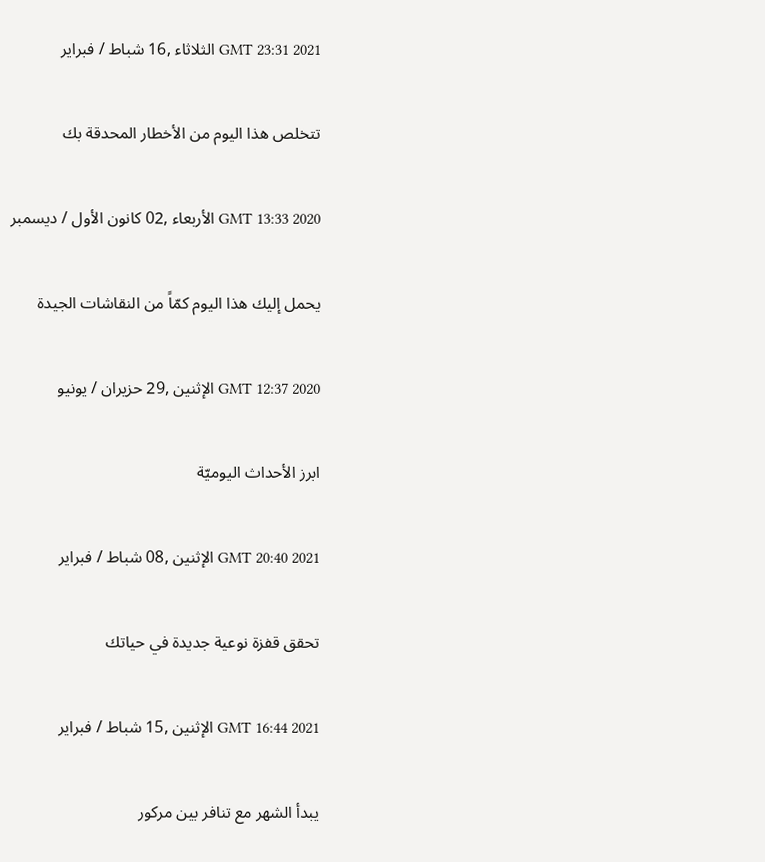GMT 23:31 2021 الثلاثاء ,16 شباط / فبراير

تتخلص هذا اليوم من الأخطار المحدقة بك

GMT 13:33 2020 الأربعاء ,02 كانون الأول / ديسمبر

يحمل إليك هذا اليوم كمّاً من النقاشات الجيدة

GMT 12:37 2020 الإثنين ,29 حزيران / يونيو

ابرز الأحداث اليوميّة

GMT 20:40 2021 الإثنين ,08 شباط / فبراير

تحقق قفزة نوعية جديدة في حياتك

GMT 16:44 2021 الإثنين ,15 شباط / فبراير

يبدأ الشهر مع تنافر بين مركور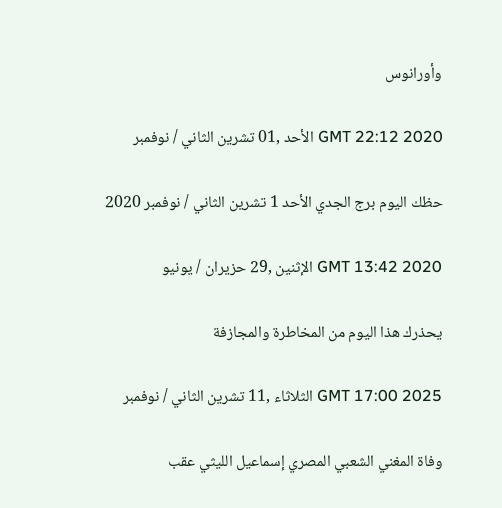وأورانوس

GMT 22:12 2020 الأحد ,01 تشرين الثاني / نوفمبر

حظك اليوم برج الجدي الأحد 1 تشرين الثاني / نوفمبر 2020

GMT 13:42 2020 الإثنين ,29 حزيران / يونيو

يحذرك هذا اليوم من المخاطرة والمجازفة

GMT 17:00 2025 الثلاثاء ,11 تشرين الثاني / نوفمبر

وفاة المغني الشعبي المصري إسماعيل الليثي عقب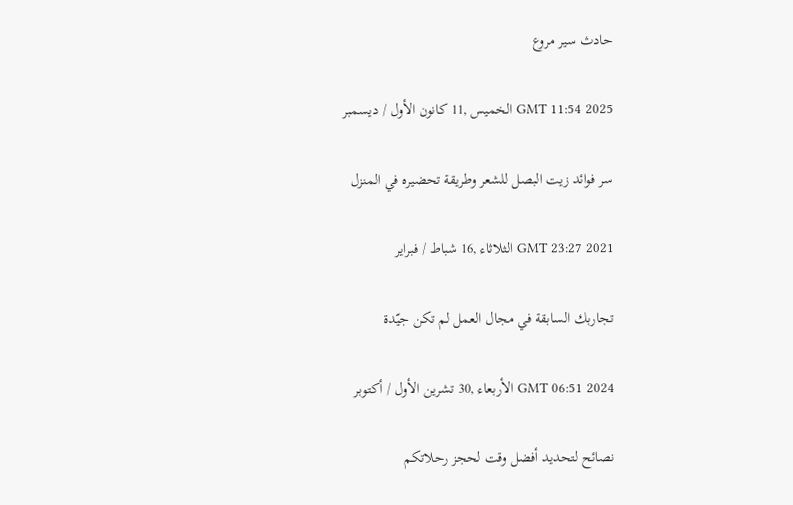حادث سير مروع

GMT 11:54 2025 الخميس ,11 كانون الأول / ديسمبر

سر فوائد زيت البصل للشعر وطريقة تحضيره في المنزل

GMT 23:27 2021 الثلاثاء ,16 شباط / فبراير

تجاربك السابقة في مجال العمل لم تكن جيّدة

GMT 06:51 2024 الأربعاء ,30 تشرين الأول / أكتوبر

نصائح لتحديد أفضل وقت لحجز رحلاتكم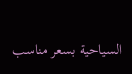السياحية بسعر مناسب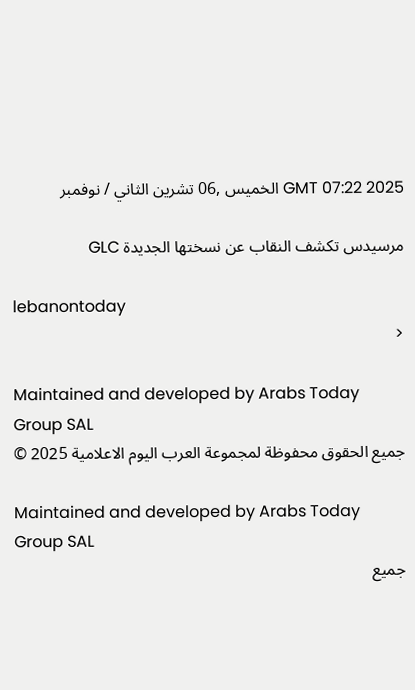GMT 07:22 2025 الخميس ,06 تشرين الثاني / نوفمبر

مرسيدس تكشف النقاب عن نسختها الجديدة GLC

lebanontoday
<

Maintained and developed by Arabs Today Group SAL
جميع الحقوق محفوظة لمجموعة العرب اليوم الاعلامية 2025 ©

Maintained and developed by Arabs Today Group SAL
جميع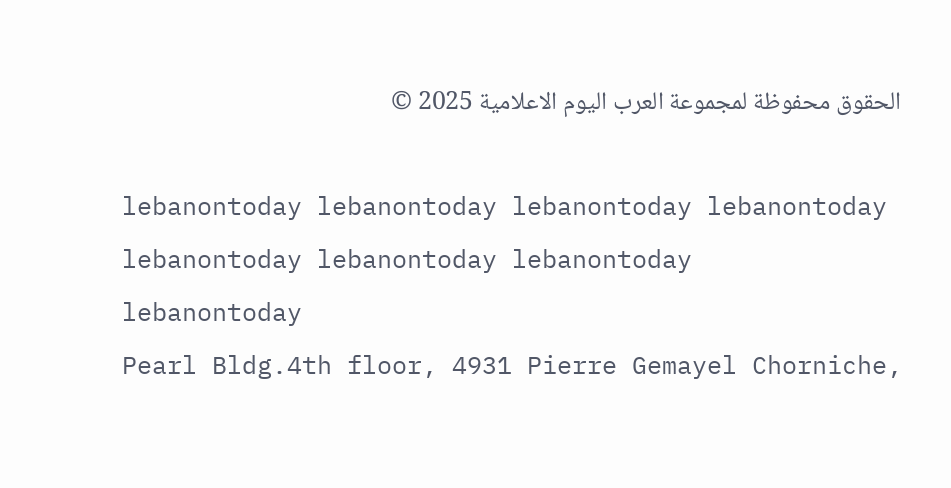الحقوق محفوظة لمجموعة العرب اليوم الاعلامية 2025 ©

lebanontoday lebanontoday lebanontoday lebanontoday
lebanontoday lebanontoday lebanontoday
lebanontoday
Pearl Bldg.4th floor, 4931 Pierre Gemayel Chorniche,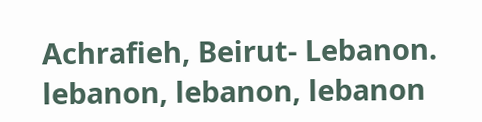Achrafieh, Beirut- Lebanon.
lebanon, lebanon, lebanon